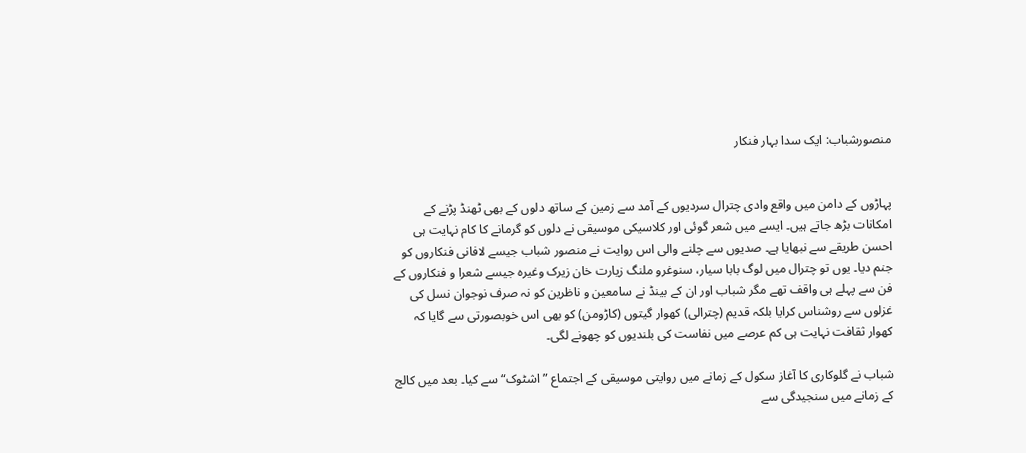منصورشباب: ایک سدا بہار فنکار


پہاڑوں کے دامن میں واقع وادی چترال سردیوں کے آمد سے زمین کے ساتھ دلوں کے بھی ٹھنڈ پڑنے کے امکانات بڑھ جاتے ہیں۔ ایسے میں شعر گوئی اور کلاسیکی موسیقی نے دلوں کو گرمانے کا کام نہایت ہی احسن طریقے سے نبھایا ہے۔ صدیوں سے چلنے والی اس روایت نے منصور شباب جیسے لافانی فنکاروں کو جنم دیا۔ یوں تو چترال میں لوگ بابا سیار، سنوغرو ملنگ زیارت خان زیرک وغیرہ جیسے شعرا و فنکاروں کے فن سے پہلے ہی واقف تھے مگر شباب اور ان کے بینڈ نے سامعین و ناظرین کو نہ صرف نوجوان نسل کی غزلوں سے روشناس کرایا بلکہ قدیم (چترالی) کھوار گیتوں (کاڑومن) کو بھی اس خوبصورتی سے گایا کہ کھوار ثقافت نہایت ہی کم عرصے میں نفاست کی بلندیوں کو چھونے لگی۔

شباب نے گلوکاری کا آغاز سکول کے زمانے میں روایتی موسیقی کے اجتماع ”اشٹوک“ سے کیا۔ بعد میں کالج کے زمانے میں سنجیدگی سے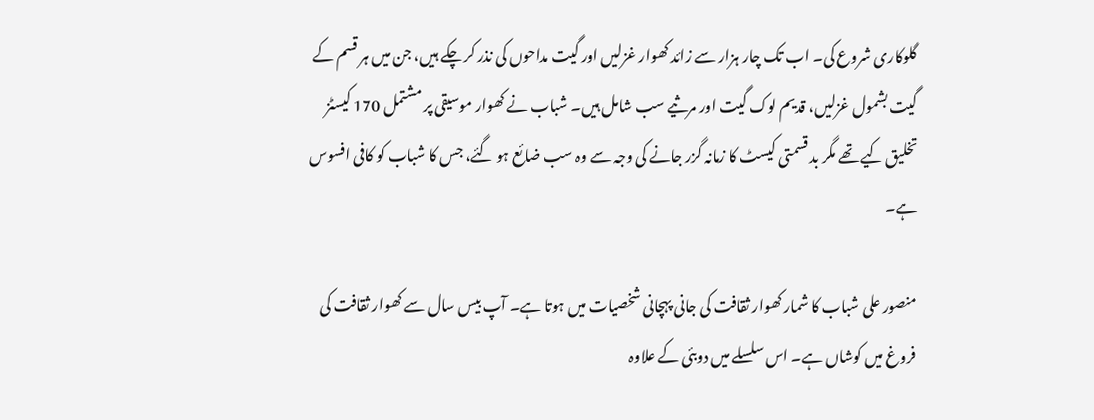گلوکاری شروع کی۔ اب تک چار ہزار سے زائد کھوار غزلیں اور گیت مداحوں کی نذر کر چکے ہیں، جن میں ہر قسم کے گیت بشمول غزلیں، قدیم لوک گیت اور مرثیے سب شامل ہیں۔ شباب نے کھوار موسیقی پر مشتمل 170 کیسٹز تخلیق کیے تھے مگر بد قسمتی کیسٹ کا زمانہ گزر جانے کی وجہ سے وہ سب ضائع ہو گئے، جس کا شباب کو کافی افسوس ہے۔

منصور علی شباب کا شمار کھوار ثقافت کی جانی پہچانی شخصیات میں ہوتا ہے۔ آپ بیس سال سے کھوار ثقافت کی فروغ میں کوشاں ہے۔ اس سلسلے میں دوبئی کے علاوہ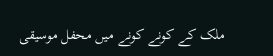ملک کے کونے کونے میں محفل موسیقی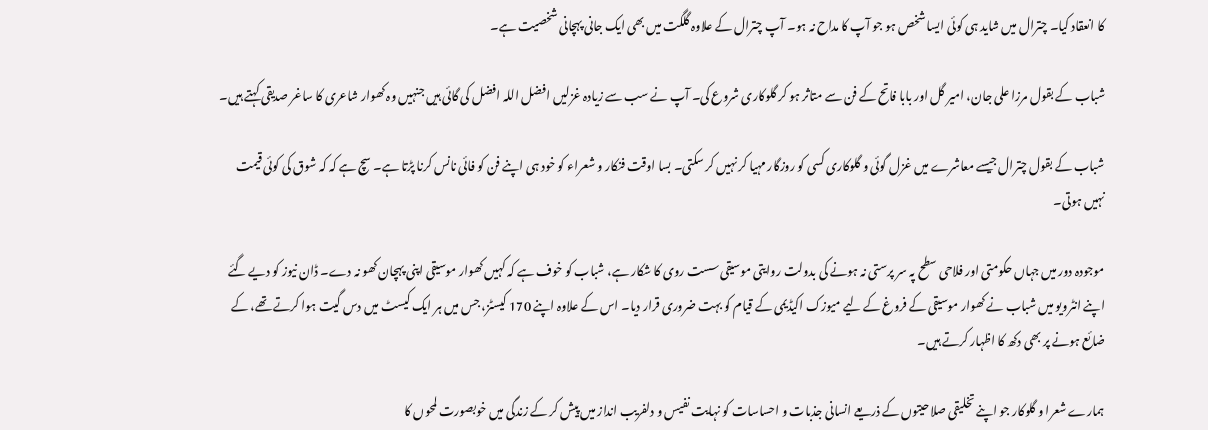کا انعقاد کیا۔ چترال میں شاید ہی کوئی ایسا شخص ہو جو آپ کا مداح نہ ہو۔ آپ چترال کے علاوہ گلگت میں بھی ایک جانی پہچانی شخصیت ہے۔

شباب کے بقول مرزا علی جان، امیر گل اور بابا فاتح کے فن سے متاثر ہو کر گلوکاری شروع کی۔ آپ نے سب سے زیادہ غزلیں افضل اللہ افضل کی گائی ہیں جنہیں وہ کھوار شاعری کا ساغر صدیقی کہتے ہیں۔

شباب کے بقول چترال جیسے معاشرے میں غزل گوئی و گلوکاری کسی کو روزگار مہیا کر نہیں کر سکتی۔ بسا اوقت فنکار و شعراء کو خود ہی اپنے فن کو فائی نانس کرنا پڑتا ہے۔ سچ ہے کہ کہ شوق کی کوئی قیمت نہیں ہوتی۔

موجودہ دور میں جہاں حکومتی اور فلاحی سطح پہ سر پرستی نہ ہونے کی بدولت روایتی موسیقی سست روی کا شکار ہے، شباب کو خوف ہے کہ کہیں کھوار موسیقی اپنی پہچان کھو نہ دے۔ ڈان نیوز کو دیے گئے اپنے انٹرویو میں شباب نے کھوار موسیقی کے فروغ کے لیے میوزک اکیڈیمی کے قیام کو بہت ضروری قرار دیا۔ اس کے علاوہ اپنے 170 کیسٹز، جس میں ہر ایک کیسٹ میں دس گیت ہوا کرتے تھے، کے ضائع ہونے پر بھی دکھ کا اظہار کرتے ہیں۔

ہمارے شعرا و گلوکار جو اپنے تخلیقی صلاحیتوں کے ذریعے انسانی جذبات و احساسات کو نہایت نفیس و دلفریب انداز میں پیش کر کے زندگی میں خوبصورت لمحوں کا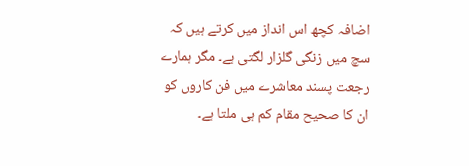اضافہ کچھ اس انداز میں کرتے ہیں کہ سچ میں زنگی گلزار لگتی ہے۔ مگر ہمارے رجعت پسند معاشرے میں فن کاروں کو ان کا صحیح مقام کم ہی ملتا ہے۔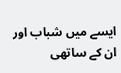ایسے میں شباب اور ان کے ساتھی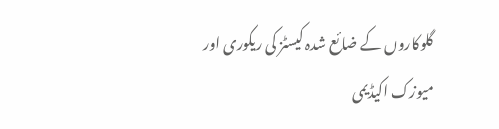گلوکاروں کے ضائع شدہ کیسٹز کی ریکوری اور میوزک اکیڈیمی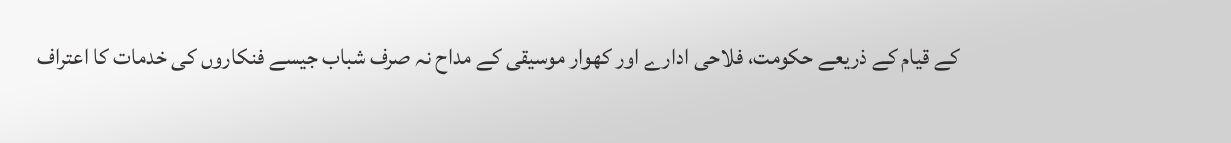کے قیام کے ذریعے حکومت، فلاحی ادارے اور کھوار موسیقی کے مداح نہ صرف شباب جیسے فنکاروں کی خدمات کا اعتراف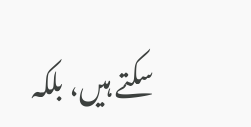سکتے ہیں، بلکہ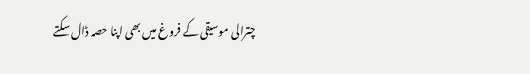چترالی موسیقی کے فروغ میں بھی اپنا حصہ ڈال سکتے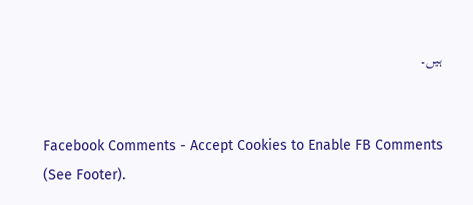ہیں۔


Facebook Comments - Accept Cookies to Enable FB Comments (See Footer).